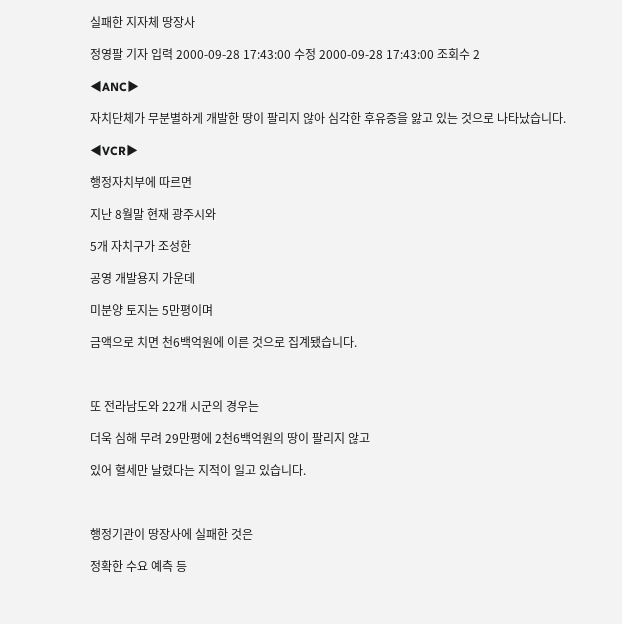실패한 지자체 땅장사

정영팔 기자 입력 2000-09-28 17:43:00 수정 2000-09-28 17:43:00 조회수 2

◀ANC▶

자치단체가 무분별하게 개발한 땅이 팔리지 않아 심각한 후유증을 앓고 있는 것으로 나타났습니다.

◀VCR▶

행정자치부에 따르면

지난 8월말 현재 광주시와

5개 자치구가 조성한

공영 개발용지 가운데

미분양 토지는 5만평이며

금액으로 치면 천6백억원에 이른 것으로 집계됐습니다.



또 전라남도와 22개 시군의 경우는

더욱 심해 무려 29만평에 2천6백억원의 땅이 팔리지 않고

있어 혈세만 날렸다는 지적이 일고 있습니다.



행정기관이 땅장사에 실패한 것은

정확한 수요 예측 등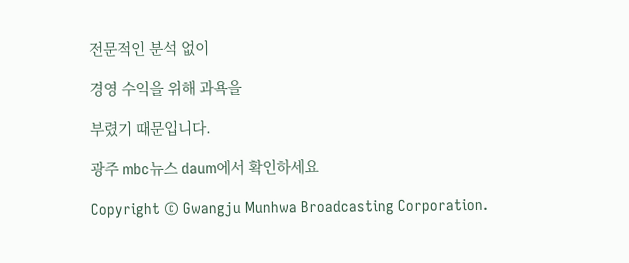전문적인 분석 없이

경영 수익을 위해 과욕을

부렸기 때문입니다.

광주 mbc뉴스 daum에서 확인하세요

Copyright © Gwangju Munhwa Broadcasting Corporation.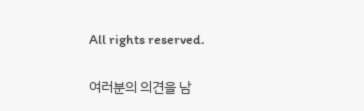All rights reserved.

여러분의 의견을 남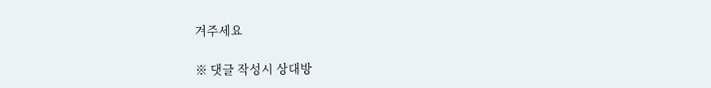겨주세요

※ 댓글 작성시 상대방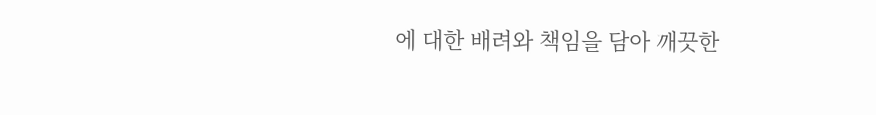에 대한 배려와 책임을 담아 깨끗한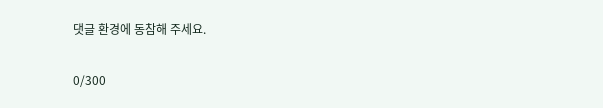댓글 환경에 동참해 주세요.

0/300